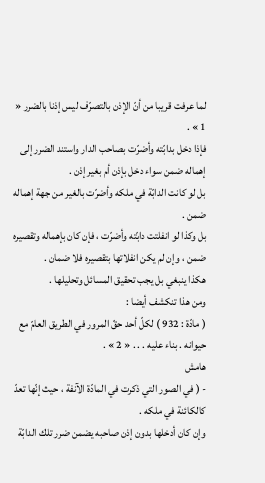لما عرفت قريبا من أنّ الإذن بالتصرّف ليس إذنا بالضرر « 1 » .
فإذا دخل بدابّته وأضرّت بصاحب الدار واستند الضرر إلى إهماله ضمن سواء دخل بإذن أم بغير إذن .
بل لو كانت الدابّة في ملكه وأضرّت بالغير من جهة إهماله ضمن .
بل وكذا لو انفلتت دابّته وأضرّت ، فإن كان بإهماله وتقصيره ضمن ، وإن لم يكن انفلاتها بتقصيره فلا ضمان .
هكذا ينبغي بل يجب تحقيق المسائل وتحليلها .
ومن هذا تنكشف أيضا :
( مادّة : 932 ) لكلّ أحد حقّ المرور في الطريق العامّ مع حيوانه . بناء عليه . . . « 2 » .
هامش
- ( في الصور التي ذكرت في المادّة الآنفة ، حيث إنّها تعدّ كالكائنة في ملكه .
وإن كان أدخلها بدون إذن صاحبه يضمن ضرر تلك الدابّة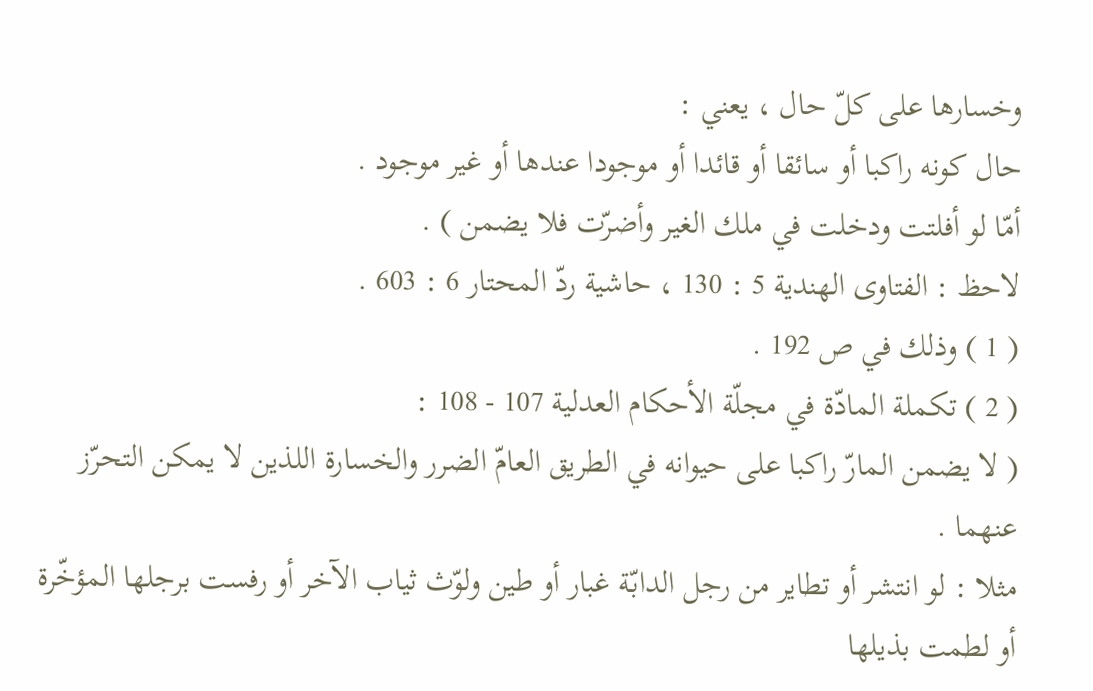وخسارها على كلّ حال ، يعني :
حال كونه راكبا أو سائقا أو قائدا أو موجودا عندها أو غير موجود .
أمّا لو أفلتت ودخلت في ملك الغير وأضرّت فلا يضمن ) .
لاحظ : الفتاوى الهندية 5 : 130 ، حاشية ردّ المحتار 6 : 603 .
( 1 ) وذلك في ص 192 .
( 2 ) تكملة المادّة في مجلّة الأحكام العدلية 107 - 108 :
( لا يضمن المارّ راكبا على حيوانه في الطريق العامّ الضرر والخسارة اللذين لا يمكن التحرّز عنهما .
مثلا : لو انتشر أو تطاير من رجل الدابّة غبار أو طين ولوّث ثياب الآخر أو رفست برجلها المؤخّرة أو لطمت بذيلها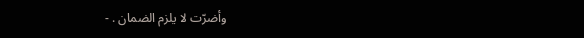وأضرّت لا يلزم الضمان . -